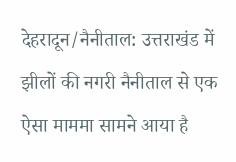देहरादून/नैनीताल: उत्तराखंड में झीलों की नगरी नैनीताल से एक ऐसा माममा सामने आया है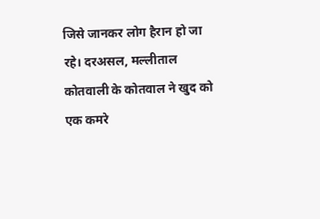जिसे जानकर लोग हैरान हो जा रहे। दरअसल, मल्लीताल कोतवाली के कोतवाल ने खुद को एक कमरे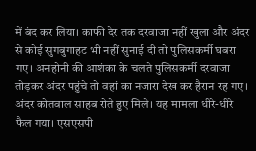में बंद कर लिया। काफी देर तक दरवाजा नहीं खुला और अंदर से कोई सुगबुगाहट भी नहीं सुनाई दी तो पुलिसकर्मी घबरा गए। अनहोनी की आशंका के चलते पुलिसकर्मी दरवाजा तोड़कर अंदर पहुंचे तो वहां का नजारा देख कर हैरान रह गए। अंदर कोतवाल साहब रोते हुए मिले। यह मामला धीरे-धीरे फैल गया। एसएसपी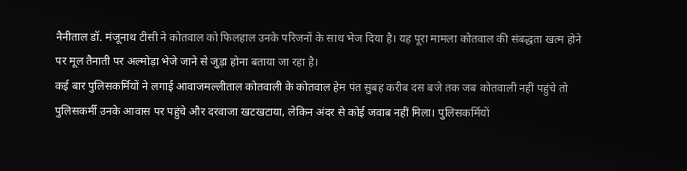नैनीताल डॉ. मंजूनाथ टीसी ने कोतवाल को फिलहाल उनके परिजनों के साथ भेज दिया है। यह पूरा मामला कोतवाल की संबद्धता खत्म होने पर मूल तैनाती पर अल्मोड़ा भेजे जाने से जुड़ा होना बताया जा रहा है।
कई बार पुलिसकर्मियों ने लगाई आवाजमल्लीताल कोतवाली के कोतवाल हेम पंत सुबह करीब दस बजे तक जब कोतवाली नहीं पहुंचे तो पुलिसकर्मी उनके आवास पर पहुंचे और दरवाजा खटखटाया, लेकिन अंदर से कोई जवाब नहीं मिला। पुलिसकर्मियों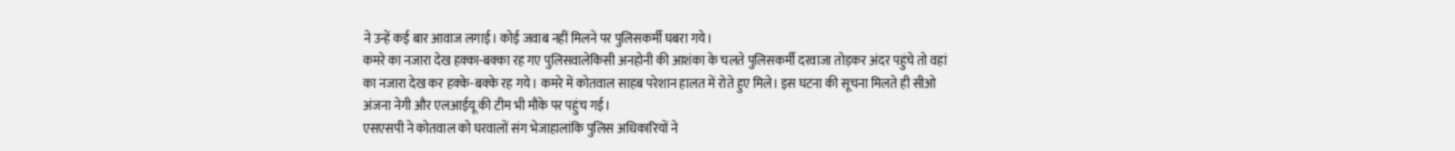ने उन्हें कई बार आवाज लगाई। कोई जवाब नहीं मिलने पर पुलिसकर्मी घबरा गये।
कमरे का नजारा देख हक्का-बक्का रह गए पुलिसवालेकिसी अनहोनी की आशंका के चलते पुलिसकर्मी दरवाजा तोड़कर अंदर पहुंचे तो वहां का नजारा देख कर हक्के-बक्के रह गये। कमरे में कोतवाल साहब परेशान हालत में रोते हुए मिले। इस घटना की सूचना मिलते ही सीओ अंजना नेगी और एलआईयू की टीम भी मौके पर पहुंच गई।
एसएसपी ने कोतवाल को घरवालों संग भेजाहालांकि पुलिस अधिकारियों ने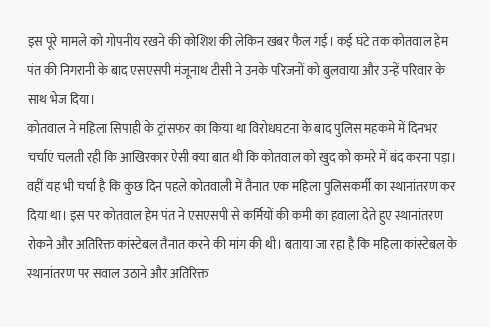इस पूरे मामले को गोपनीय रखने की कोशिश की लेकिन खबर फैल गई। कई घंटे तक कोतवाल हेम पंत की निगरानी के बाद एसएसपी मंजूनाथ टीसी ने उनके परिजनों को बुलवाया और उन्हें परिवार के साथ भेज दिया।
कोतवाल ने महिला सिपाही के ट्रांसफर का किया था विरोधघटना के बाद पुलिस महकमे में दिनभर चर्चाएं चलती रही कि आखिरकार ऐसी क्या बात थी कि कोतवाल को खुद को कमरे में बंद करना पड़ा। वहीं यह भी चर्चा है कि कुछ दिन पहले कोतवाली में तैनात एक महिला पुलिसकर्मी का स्थानांतरण कर दिया था। इस पर कोतवाल हेम पंत ने एसएसपी से कर्मियों की कमी का हवाला देते हुए स्थानांतरण रोकने और अतिरिक्त कांस्टेबल तैनात करने की मांग की थी। बताया जा रहा है कि महिला कांस्टेबल के स्थानांतरण पर सवाल उठाने और अतिरिक्त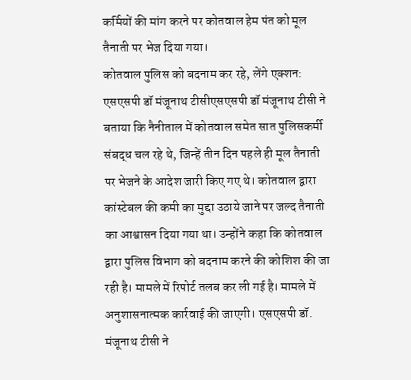कर्मियों की मांग करने पर कोतवाल हेम पंत को मूल तैनाती पर भेज दिया गया।
कोतवाल पुलिस को बदनाम कर रहे, लेंगे एक्शन: एसएसपी डॉ मंजूनाथ टीसीएसएसपी डॉ मंजूनाथ टीसी ने बताया कि नैनीताल में कोतवाल समेत सात पुलिसकर्मी संबद्ध चल रहे थे, जिन्हें तीन दिन पहले ही मूल तैनाती पर भेजने के आदेश जारी किए गए थे। कोतवाल द्वारा कांस्टेबल की कमी का मुद्दा उठाये जाने पर जल्द तैनाती का आश्वासन दिया गया था। उन्होंने कहा कि कोतवाल द्वारा पुलिस विभाग को बदनाम करने की कोशिश की जा रही है। मामले में रिपोर्ट तलब कर ली गई है। मामले में अनुशासनात्मक कार्रवाई की जाएगी। एसएसपी डॉ. मंजूनाथ टीसी ने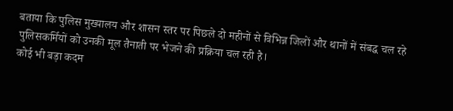बताया कि पुलिस मुख्यालय और शासन स्तर पर पिछले दो महीनों से विभिन्न जिलों और थानों में संबद्ध चल रहे पुलिसकर्मियों को उनकी मूल तैनाती पर भेजने की प्रक्रिया चल रही है।
कोई भी बड़ा कदम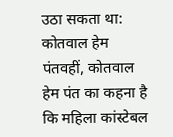उठा सकता था: कोतवाल हेम पंतवहीं, कोतवाल हेम पंत का कहना है कि महिला कांस्टेबल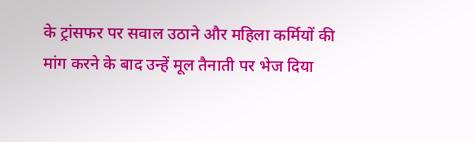के ट्रांसफर पर सवाल उठाने और महिला कर्मियों की मांग करने के बाद उन्हें मूल तैनाती पर भेज दिया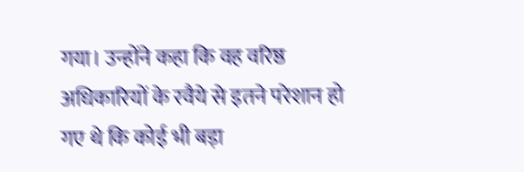गया। उन्होंने कहा कि वह वरिष्ठ अधिकारियों के रवैये से इतने परेशान हो गए थे कि कोई भी बड़ा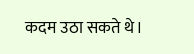कदम उठा सकते थे।